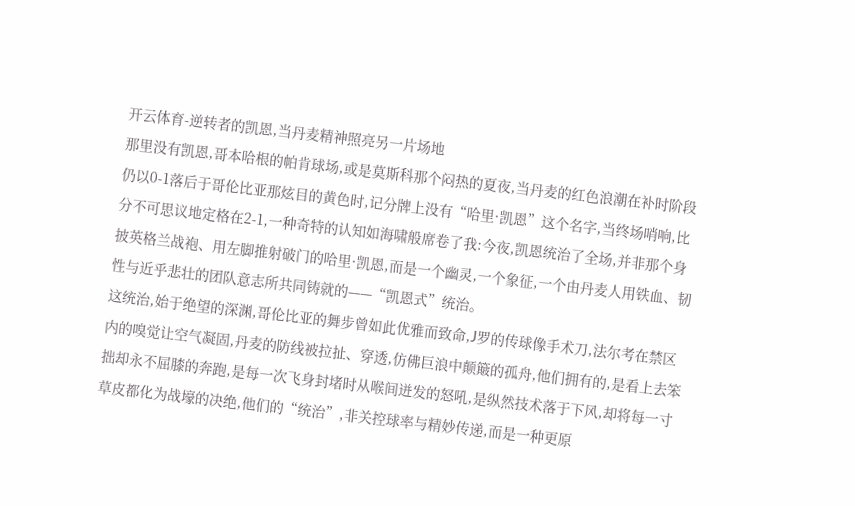开云体育-逆转者的凯恩,当丹麦精神照亮另一片场地
那里没有凯恩,哥本哈根的帕肯球场,或是莫斯科那个闷热的夏夜,当丹麦的红色浪潮在补时阶段仍以0-1落后于哥伦比亚那炫目的黄色时,记分牌上没有“哈里·凯恩”这个名字,当终场哨响,比分不可思议地定格在2-1,一种奇特的认知如海啸般席卷了我:今夜,凯恩统治了全场,并非那个身披英格兰战袍、用左脚推射破门的哈里·凯恩,而是一个幽灵,一个象征,一个由丹麦人用铁血、韧性与近乎悲壮的团队意志所共同铸就的——“凯恩式”统治。
这统治,始于绝望的深渊,哥伦比亚的舞步曾如此优雅而致命,J罗的传球像手术刀,法尔考在禁区内的嗅觉让空气凝固,丹麦的防线被拉扯、穿透,仿佛巨浪中颠簸的孤舟,他们拥有的,是看上去笨拙却永不屈膝的奔跑,是每一次飞身封堵时从喉间迸发的怒吼,是纵然技术落于下风,却将每一寸草皮都化为战壕的决绝,他们的“统治”,非关控球率与精妙传递,而是一种更原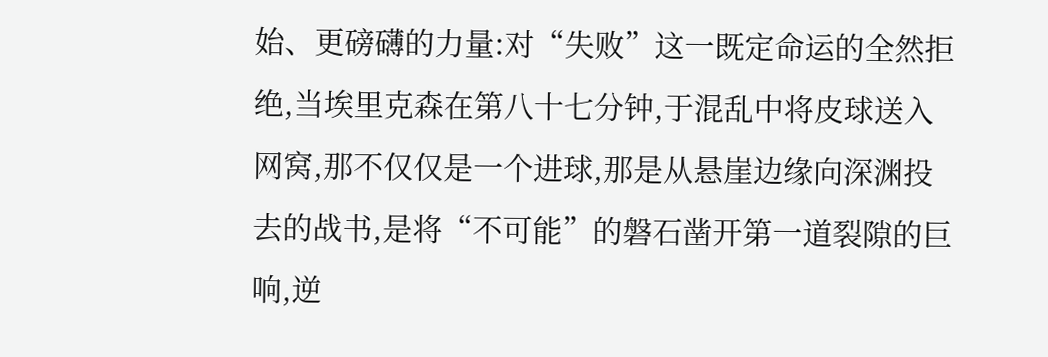始、更磅礴的力量:对“失败”这一既定命运的全然拒绝,当埃里克森在第八十七分钟,于混乱中将皮球送入网窝,那不仅仅是一个进球,那是从悬崖边缘向深渊投去的战书,是将“不可能”的磐石凿开第一道裂隙的巨响,逆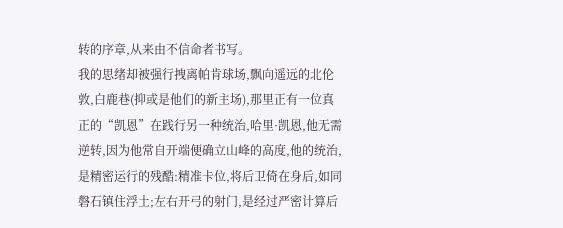转的序章,从来由不信命者书写。
我的思绪却被强行拽离帕肯球场,飘向遥远的北伦敦,白鹿巷(抑或是他们的新主场),那里正有一位真正的“凯恩”在践行另一种统治,哈里·凯恩,他无需逆转,因为他常自开端便确立山峰的高度,他的统治,是精密运行的残酷:精准卡位,将后卫倚在身后,如同磐石镇住浮土;左右开弓的射门,是经过严密计算后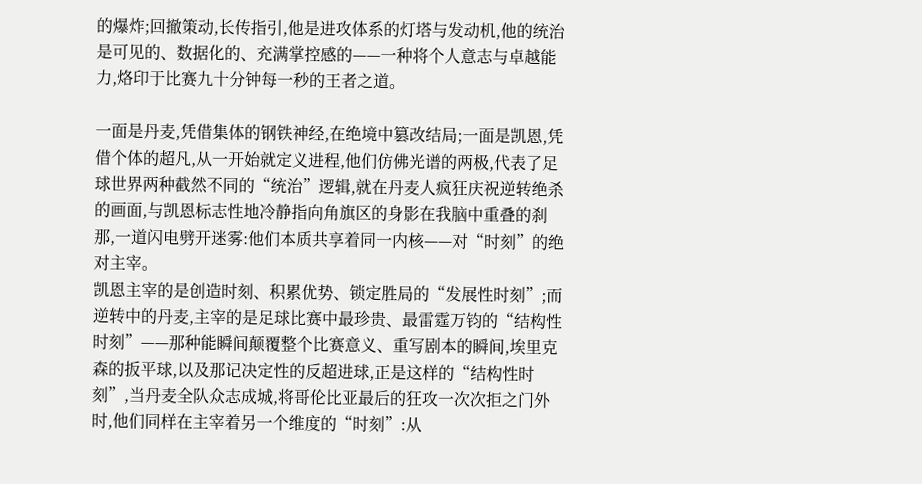的爆炸;回撤策动,长传指引,他是进攻体系的灯塔与发动机,他的统治是可见的、数据化的、充满掌控感的——一种将个人意志与卓越能力,烙印于比赛九十分钟每一秒的王者之道。

一面是丹麦,凭借集体的钢铁神经,在绝境中篡改结局;一面是凯恩,凭借个体的超凡,从一开始就定义进程,他们仿佛光谱的两极,代表了足球世界两种截然不同的“统治”逻辑,就在丹麦人疯狂庆祝逆转绝杀的画面,与凯恩标志性地冷静指向角旗区的身影在我脑中重叠的刹那,一道闪电劈开迷雾:他们本质共享着同一内核——对“时刻”的绝对主宰。
凯恩主宰的是创造时刻、积累优势、锁定胜局的“发展性时刻”;而逆转中的丹麦,主宰的是足球比赛中最珍贵、最雷霆万钧的“结构性时刻”——那种能瞬间颠覆整个比赛意义、重写剧本的瞬间,埃里克森的扳平球,以及那记决定性的反超进球,正是这样的“结构性时刻”,当丹麦全队众志成城,将哥伦比亚最后的狂攻一次次拒之门外时,他们同样在主宰着另一个维度的“时刻”:从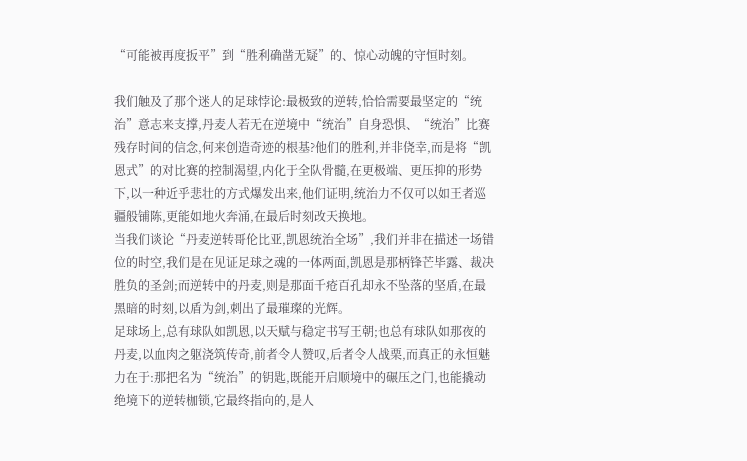“可能被再度扳平”到“胜利确凿无疑”的、惊心动魄的守恒时刻。

我们触及了那个迷人的足球悖论:最极致的逆转,恰恰需要最坚定的“统治”意志来支撑,丹麦人若无在逆境中“统治”自身恐惧、“统治”比赛残存时间的信念,何来创造奇迹的根基?他们的胜利,并非侥幸,而是将“凯恩式”的对比赛的控制渴望,内化于全队骨髓,在更极端、更压抑的形势下,以一种近乎悲壮的方式爆发出来,他们证明,统治力不仅可以如王者巡疆般铺陈,更能如地火奔涌,在最后时刻改天换地。
当我们谈论“丹麦逆转哥伦比亚,凯恩统治全场”,我们并非在描述一场错位的时空,我们是在见证足球之魂的一体两面,凯恩是那柄锋芒毕露、裁决胜负的圣剑;而逆转中的丹麦,则是那面千疮百孔却永不坠落的坚盾,在最黑暗的时刻,以盾为剑,刺出了最璀璨的光辉。
足球场上,总有球队如凯恩,以天赋与稳定书写王朝;也总有球队如那夜的丹麦,以血肉之躯浇筑传奇,前者令人赞叹,后者令人战栗,而真正的永恒魅力在于:那把名为“统治”的钥匙,既能开启顺境中的碾压之门,也能撬动绝境下的逆转枷锁,它最终指向的,是人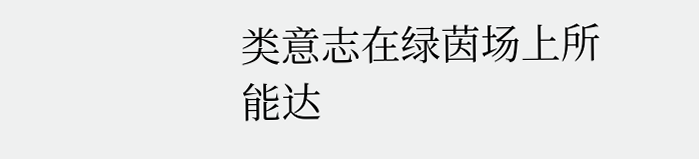类意志在绿茵场上所能达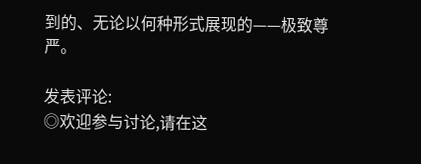到的、无论以何种形式展现的——极致尊严。

发表评论:
◎欢迎参与讨论,请在这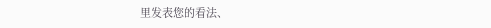里发表您的看法、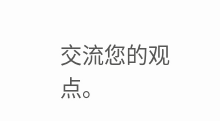交流您的观点。